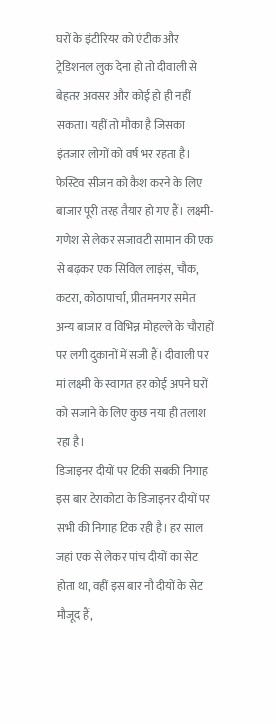घरों के इंटीरियर को एंटीक और ट्रेडिशनल लुक देना हो तो दीवाली से बेहतर अवसर और कोई हो ही नहीं सकता। यहीं तो मौका है जिसका इंतजार लोगों को वर्ष भर रहता है। फेस्टिव सीजन को कैश करने के लिए बाजार पूरी तरह तैयार हो गए हैं। लक्ष्मी-गणेश से लेकर सजावटी सामान की एक से बढ़कर एक सिविल लाइंस, चौक, कटरा, कोठापार्चा, प्रीतमनगर समेत अन्य बाजार व विभिन्न मोहल्ले के चौराहों पर लगी दुकानों में सजी हैं। दीवाली पर मां लक्ष्मी के स्वागत हर कोई अपने घरों को सजाने के लिए कुछ नया ही तलाश रहा है।
डिजाइनर दीयों पर टिकी सबकी निगाह
इस बार टेराकोटा के डिजाइनर दीयों पर सभी की निगाह टिक रही है। हर साल जहां एक से लेकर पांच दीयों का सेट होता था, वहीं इस बार नौ दीयों के सेट मौजूद हैं,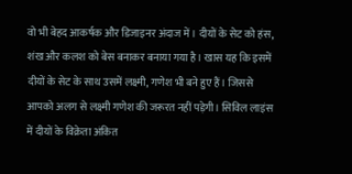वो भी बेहद आकर्षक और डिजाइनर अंदाज में। दीयों के सेट को हंस, शंख और कलश को बेस बनाकर बनाया गया है। खास यह कि इसमें दीयों के सेट के साथ उसमें लक्ष्मी, गणेश भी बने हुए हैं। जिससे आपको अलग से लक्ष्मी गणेश की जरूरत नहीं पड़ेगी। सिविल लाइंस में दीयों के विक्रेता अंकित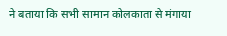ने बताया कि सभी सामान कोलकाता से मंगाया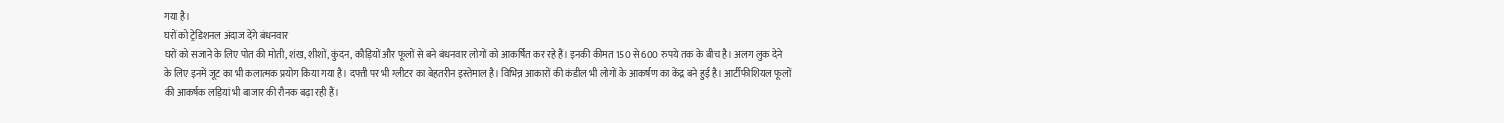गया है।
घरों को ट्रेडिशनल अंदाज देंगे बंधनवार
घरों को सजाने के लिए पोत की मोती, शंख, शीशों, कुंदन, कौड़ियों और फूलों से बने बंधनवार लोगों को आकर्षित कर रहे हैं। इनकी कीमत 150 से 600 रुपये तक के बीच है। अलग लुक देने के लिए इनमें जूट का भी कलात्मक प्रयोग किया गया है। दफ्ती पर भी ग्लीटर का बेहतरीन इस्तेमाल है। विभिन्न आकारों की कंडील भी लोगों के आकर्षण का केंद्र बने हुई है। आर्टीफीशियल फूलों की आकर्षक लड़ियां भी बाजार की रौनक बढ़ा रही हैं।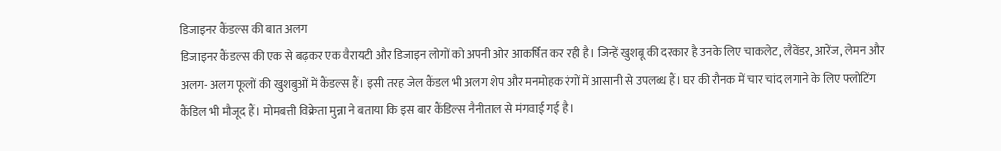डिजाइनर कैंडल्स की बात अलग
डिजाइनर कैंडल्स की एक से बढ़कर एक वैरायटी और डिजाइन लोगों को अपनी ओर आकर्षित कर रही है। जिन्हें खुशबू की दरकार है उनके लिए चाकलेट, लैवेंडर, आरेंज, लेमन और अलग- अलग फूलों की खुशबुओं में कैंडल्स हैं। इसी तरह जेल कैंडल भी अलग शेप और मनमोहक रंगों में आसानी से उपलब्ध हैं। घर की रौनक में चार चांद लगाने के लिए फ्लोटिंग कैंडिल भी मौजूद हैं। मोमबत्ती विक्रेता मुन्ना ने बताया कि इस बार कैंडिल्स नैनीताल से मंगवाई गई है।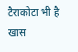टैराकोटा भी है खास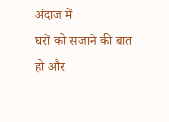अंदाज में
घरों को सजाने की बात हो और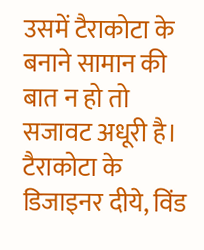उसमें टैराकोटा के बनाने सामान की बात न हो तो सजावट अधूरी है। टैराकोटा के डिजाइनर दीये, विंड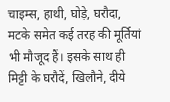चाइम्स, हाथी, घोड़े, घरौदा, मटके समेत कई तरह की मूर्तियां भी मौजूद हैं। इसके साथ ही मिट्टी के घरौदें, खिलौने, दीये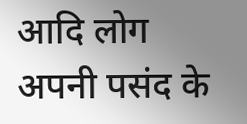आदि लोग अपनी पसंद के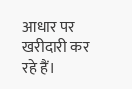आधार पर खरीदारी कर रहे हैं।